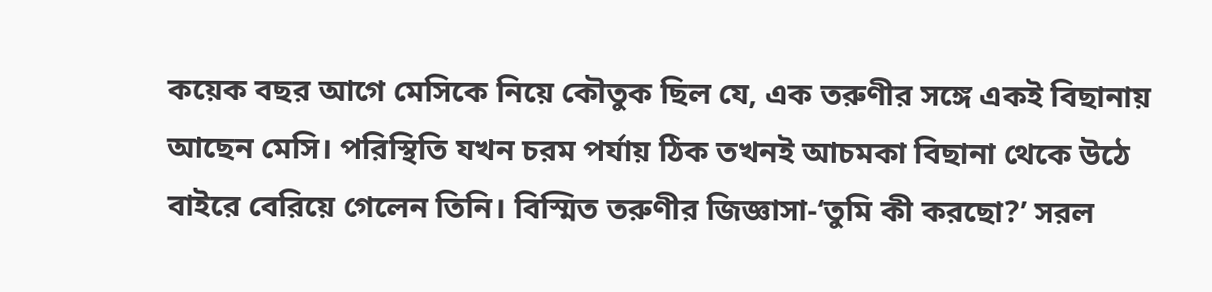কয়েক বছর আগে মেসিকে নিয়ে কৌতুক ছিল যে, এক তরুণীর সঙ্গে একই বিছানায় আছেন মেসি। পরিস্থিতি যখন চরম পর্যায় ঠিক তখনই আচমকা বিছানা থেকে উঠে বাইরে বেরিয়ে গেলেন তিনি। বিস্মিত তরুণীর জিজ্ঞাসা-‘তুমি কী করছো?’ সরল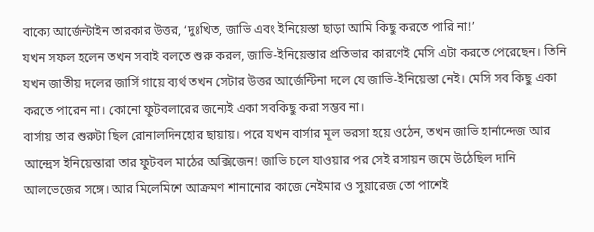বাক্যে আর্জেন্টাইন তারকার উত্তর, ‘দুঃখিত, জাভি এবং ইনিয়েস্তা ছাড়া আমি কিছু করতে পারি না!’
যখন সফল হলেন তখন সবাই বলতে শুরু করল, জাভি-ইনিয়েস্তার প্রতিভার কারণেই মেসি এটা করতে পেরেছেন। তিনি যখন জাতীয় দলের জার্সি গায়ে ব্যর্থ তখন সেটার উত্তর আর্জেন্টিনা দলে যে জাভি-ইনিয়েস্তা নেই। মেসি সব কিছু একা করতে পারেন না। কোনো ফুটবলারের জন্যেই একা সবকিছু করা সম্ভব না।
বার্সায় তার শুরুটা ছিল রোনালদিনহোর ছায়ায়। পরে যখন বার্সার মূল ভরসা হয়ে ওঠেন, তখন জাভি হার্নান্দেজ আর আন্দ্রেস ইনিয়েস্তারা তার ফুটবল মাঠের অক্সিজেন! জাভি চলে যাওয়ার পর সেই রসায়ন জমে উঠেছিল দানি আলভেজের সঙ্গে। আর মিলেমিশে আক্রমণ শানানোর কাজে নেইমার ও সুয়ারেজ তো পাশেই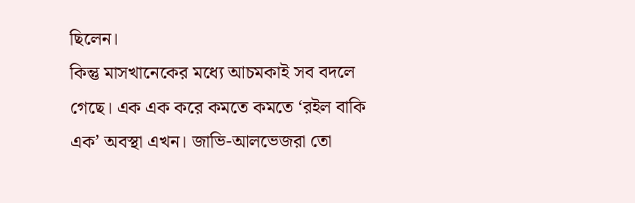ছিলেন।
কিন্তু মাসখানেকের মধ্যে আচমকাই সব বদলে গেছে। এক এক করে কমতে কমতে ‘রইল বাকি এক’ অবস্থা এখন। জাভি-আলভেজরা তো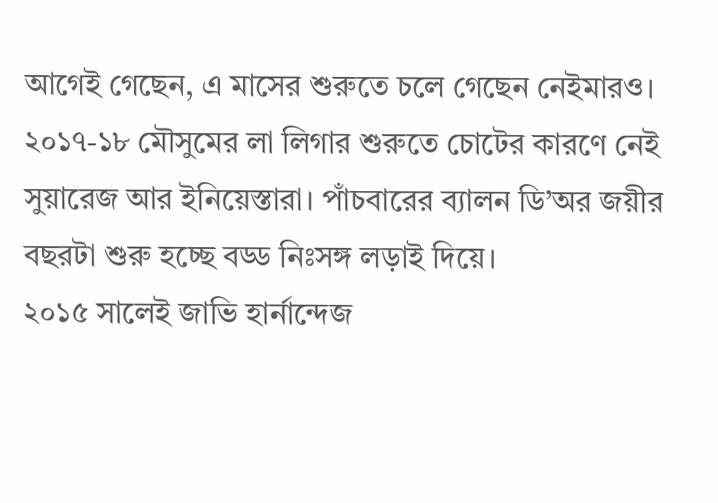আগেই গেছেন, এ মাসের শুরুতে চলে গেছেন নেইমারও। ২০১৭-১৮ মৌসুমের লা লিগার শুরুতে চোটের কারণে নেই সুয়ারেজ আর ইনিয়েস্তারা। পাঁচবারের ব্যালন ডি’অর জয়ীর বছরটা শুরু হচ্ছে বড্ড নিঃসঙ্গ লড়াই দিয়ে।
২০১৫ সালেই জাভি হার্নান্দেজ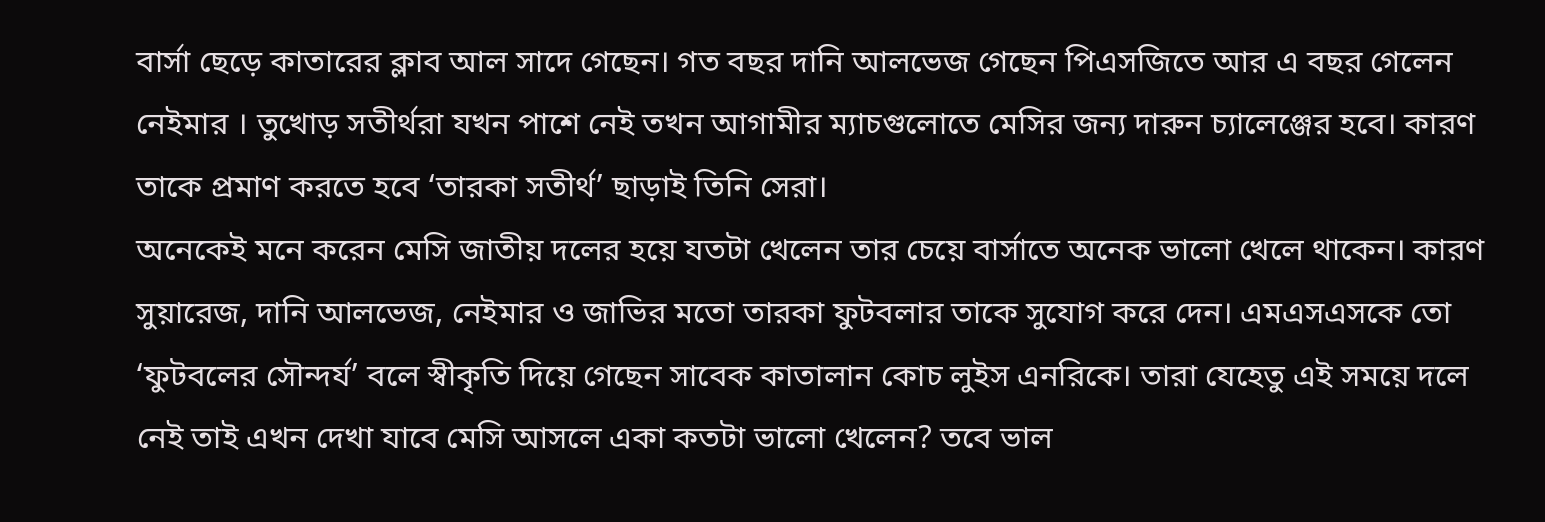বার্সা ছেড়ে কাতারের ক্লাব আল সাদে গেছেন। গত বছর দানি আলভেজ গেছেন পিএসজিতে আর এ বছর গেলেন নেইমার । তুখোড় সতীর্থরা যখন পাশে নেই তখন আগামীর ম্যাচগুলোতে মেসির জন্য দারুন চ্যালেঞ্জের হবে। কারণ তাকে প্রমাণ করতে হবে ‘তারকা সতীর্থ’ ছাড়াই তিনি সেরা।
অনেকেই মনে করেন মেসি জাতীয় দলের হয়ে যতটা খেলেন তার চেয়ে বার্সাতে অনেক ভালো খেলে থাকেন। কারণ সুয়ারেজ, দানি আলভেজ, নেইমার ও জাভির মতো তারকা ফুটবলার তাকে সুযোগ করে দেন। এমএসএসকে তো ‘ফুটবলের সৌন্দর্য’ বলে স্বীকৃতি দিয়ে গেছেন সাবেক কাতালান কোচ লুইস এনরিকে। তারা যেহেতু এই সময়ে দলে নেই তাই এখন দেখা যাবে মেসি আসলে একা কতটা ভালো খেলেন? তবে ভাল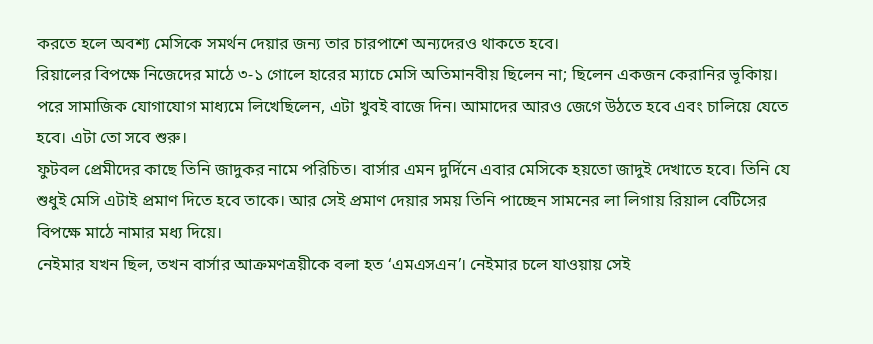করতে হলে অবশ্য মেসিকে সমর্থন দেয়ার জন্য তার চারপাশে অন্যদেরও থাকতে হবে।
রিয়ালের বিপক্ষে নিজেদের মাঠে ৩-১ গোলে হারের ম্যাচে মেসি অতিমানবীয় ছিলেন না; ছিলেন একজন কেরানির ভূকিায়। পরে সামাজিক যোগাযোগ মাধ্যমে লিখেছিলেন, এটা খুবই বাজে দিন। আমাদের আরও জেগে উঠতে হবে এবং চালিয়ে যেতে হবে। এটা তো সবে শুরু।
ফুটবল প্রেমীদের কাছে তিনি জাদুকর নামে পরিচিত। বার্সার এমন দুর্দিনে এবার মেসিকে হয়তো জাদুই দেখাতে হবে। তিনি যে শুধুই মেসি এটাই প্রমাণ দিতে হবে তাকে। আর সেই প্রমাণ দেয়ার সময় তিনি পাচ্ছেন সামনের লা লিগায় রিয়াল বেটিসের বিপক্ষে মাঠে নামার মধ্য দিয়ে।
নেইমার যখন ছিল, তখন বার্সার আক্রমণত্রয়ীকে বলা হত ‘এমএসএন’। নেইমার চলে যাওয়ায় সেই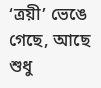‘ত্রয়ী’ ভেঙে গেছে, আছে শুধু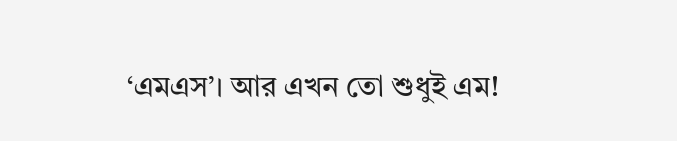‘এমএস’। আর এখন তো শুধুই এম!